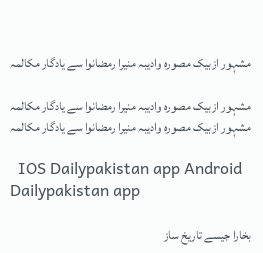مشہور ازبیک مصورہ وادیبہ منیرا رمضانوا سے یادگار مکالمہ

مشہور ازبیک مصورہ وادیبہ منیرا رمضانوا سے یادگار مکالمہ
مشہور ازبیک مصورہ وادیبہ منیرا رمضانوا سے یادگار مکالمہ

  IOS Dailypakistan app Android Dailypakistan app

بخارا جیسے تاریخ ساز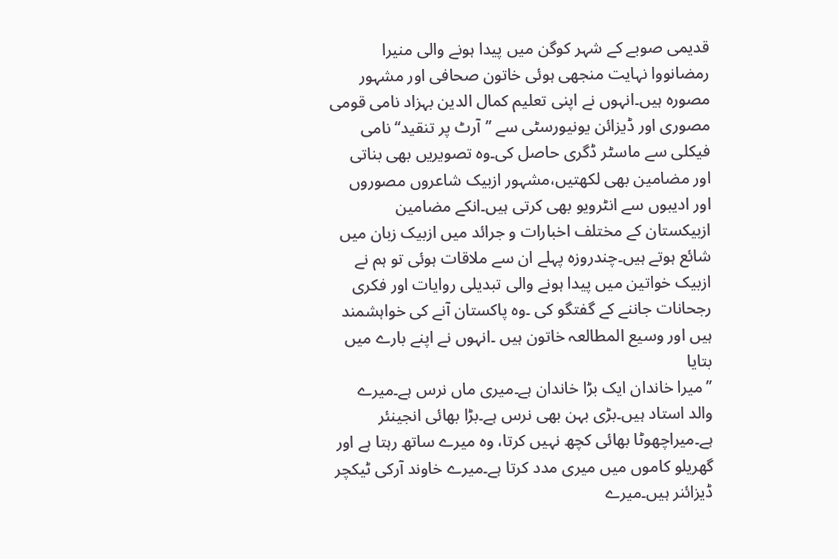قدیمی صوبے کے شہر کوگن میں پیدا ہونے والی منیرا رمضانووا نہایت منجھی ہوئی خاتون صحافی اور مشہور مصورہ ہیں۔انہوں نے اپنی تعلیم کمال الدین بہزاد نامی قومی مصوری اور ڈیزائن یونیورسٹی سے ’’آرٹ پر تنقید‘‘نامی فیکلی سے ماسٹر ڈگری حاصل کی۔وہ تصویریں بھی بناتی اور مضامین بھی لکھتیں،مشہور ازبیک شاعروں مصوروں اور ادیبوں سے انٹرویو بھی کرتی ہیں۔انکے مضامین ازبیکستان کے مختلف اخبارات و جرائد میں ازبیک زبان میں شائع ہوتے ہیں۔چندروزہ پہلے ان سے ملاقات ہوئی تو ہم نے ازبیک خواتین میں پیدا ہونے والی تبدیلی روایات اور فکری رجحانات جاننے کے گفتگو کی ۔وہ پاکستان آنے کی خواہشمند ہیں اور وسیع المطالعہ خاتون ہیں ۔انہوں نے اپنے بارے میں بتایا
’’میرا خاندان ایک بڑا خاندان ہے۔میری ماں نرس ہے۔میرے والد استاد ہیں۔بڑی بہن بھی نرس ہے۔بڑا بھائی انجینئر ہے۔میراچھوٹا بھائی کچھ نہیں کرتا، وہ میرے ساتھ رہتا ہے اور گھریلو کاموں میں میری مدد کرتا ہے۔میرے خاوند آرکی ٹیکچر ڈیزائنر ہیں۔میرے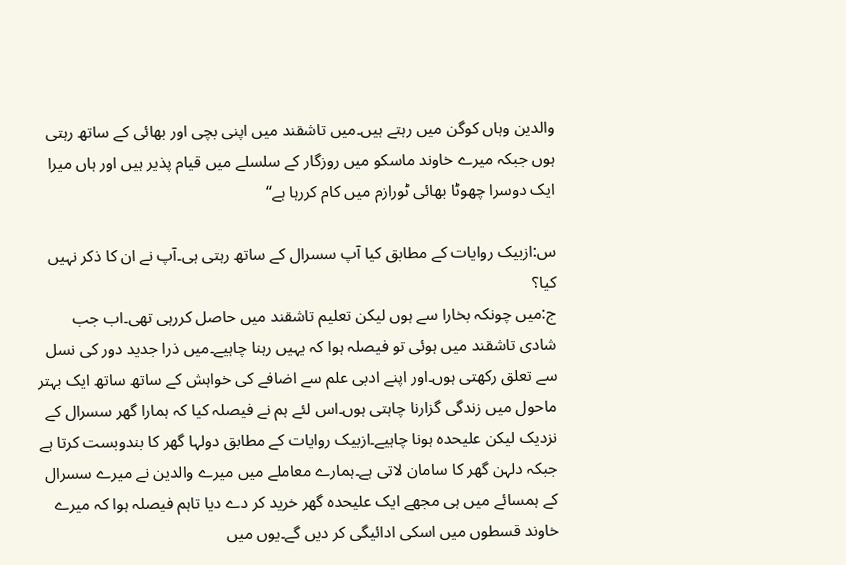والدین وہاں کوگن میں رہتے ہیں۔میں تاشقند میں اپنی بچی اور بھائی کے ساتھ رہتی ہوں جبکہ میرے خاوند ماسکو میں روزگار کے سلسلے میں قیام پذیر ہیں اور ہاں میرا ایک دوسرا چھوٹا بھائی ٹورازم میں کام کررہا ہے‘‘

س:ازبیک روایات کے مطابق کیا آپ سسرال کے ساتھ رہتی ہی۔آپ نے ان کا ذکر نہیں کیا؟
ج:میں چونکہ بخارا سے ہوں لیکن تعلیم تاشقند میں حاصل کررہی تھی۔اب جب شادی تاشقند میں ہوئی تو فیصلہ ہوا کہ یہیں رہنا چاہیے۔میں ذرا جدید دور کی نسل سے تعلق رکھتی ہوں۔اور اپنے ادبی علم سے اضافے کی خواہش کے ساتھ ساتھ ایک بہتر ماحول میں زندگی گزارنا چاہتی ہوں۔اس لئے ہم نے فیصلہ کیا کہ ہمارا گھر سسرال کے نزدیک لیکن علیحدہ ہونا چاہیے۔ازبیک روایات کے مطابق دولہا گھر کا بندوبست کرتا ہے جبکہ دلہن گھر کا سامان لاتی ہے۔ہمارے معاملے میں میرے والدین نے میرے سسرال کے ہمسائے میں ہی مجھے ایک علیحدہ گھر خرید کر دے دیا تاہم فیصلہ ہوا کہ میرے خاوند قسطوں میں اسکی ادائیگی کر دیں گے۔یوں میں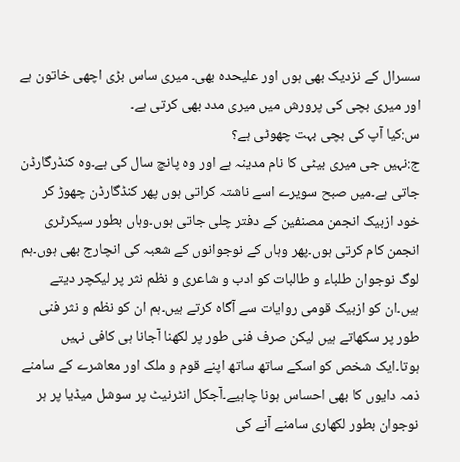سسرال کے نزدیک بھی ہوں اور علیحدہ بھی۔ میری ساس بڑی اچھی خاتون ہے اور میری بچی کی پرورش میں میری مدد بھی کرتی ہے۔
س:کیا آپ کی بچی بہت چھوٹی ہے؟
ج:نہیں جی میری بیٹی کا نام مدینہ ہے اور وہ پانچ سال کی ہے۔وہ کنڈرگارڈن جاتی ہے۔میں صبح سویرے اسے ناشتہ کراتی ہوں پھر کنڈگارڈن چھوڑ کر خود ازبیک انجمن مصنفین کے دفتر چلی جاتی ہوں۔وہاں بطور سیکرٹری انجمن کام کرتی ہوں۔پھر وہاں کے نوجوانوں کے شعبہ کی انچارج بھی ہوں۔ہم لوگ نوجوان طلباء و طالبات کو ادب و شاعری و نظم نثر پر لیکچر دیتے ہیں۔ان کو ازبیک قومی روایات سے آگاہ کرتے ہیں۔ہم ان کو نظم و نثر فنی طور پر سکھاتے ہیں لیکن صرف فنی طور پر لکھنا آجانا ہی کافی نہیں ہوتا۔ایک شخص کو اسکے ساتھ ساتھ اپنے قوم و ملک اور معاشرے کے سامنے ذمہ دایوں کا بھی احساس ہونا چاہیے۔آجکل انٹرنیٹ پر سوشل میڈیا پر ہر نوجوان بطور لکھاری سامنے آنے کی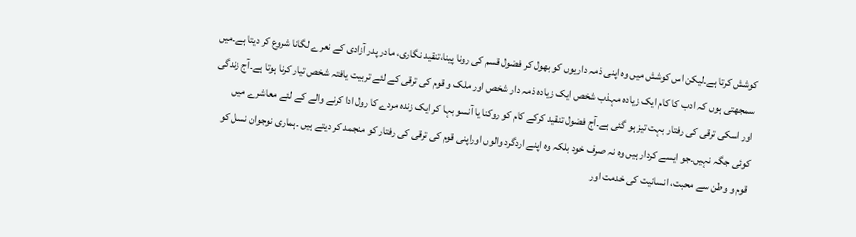کوشش کرتا ہے۔لیکن اس کوشش میں وہ اپنی ذمہ داریوں کو بھول کر فضول قسم کی رونا پینا،تنقید نگاری، مادر پدر آزادی کے نعرے لگانا شروع کر دیتا ہے۔میں سمجھتی ہوں کہ ادب کا کام ایک زیادہ مہذب شخص ایک زیادہ ذمہ دار شخص اور ملک و قوم کی ترقی کے لئے تربیت یافتہ شخص تیار کرنا ہوتا ہے۔آج زندگی اور اسکی ترقی کی رفتار بہت تیز ہو گئی ہے۔آج فضول تنقید کرکے کام کو روکنا یا آنسو بہا کر ایک زندہ مردے کا رول ادا کرنے والے کے لئے معاشرے میں کوئی جگہ نہیں۔جو ایسے کردار ہیں وہ نہ صرف خود بلکہ وہ اپنے اردگرد والوں اوراپنی قوم کی ترقی کی رفتار کو منجمد کر دیتے ہیں ۔ہماری نوجوان نسل کو قوم و وطن سے محبت، انسانیت کی خدمت اور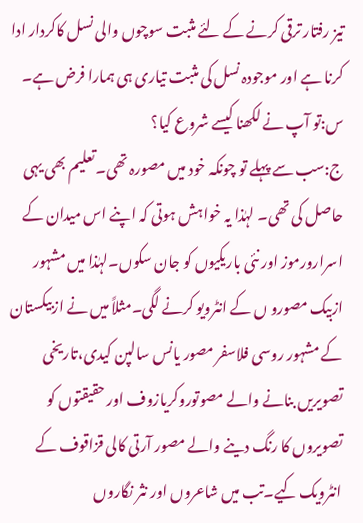تیز رفتار ترقی کرنے کے لئے مثبت سوچوں والی نسل کاکردار ادا کرنا ہے اور موجودہ نسل کی مثبت تیاری ہی ہمارا فرض ہے۔
س:تو آپ نے لکھنا کیسے شروع کیا؟
ج:سب سے پہلے تو چونکہ خود میں مصورہ تھی۔تعلیم بھی یہی حاصل کی تھی۔ لہٰذا یہ خواہش ہوتی کہ اپنے اس میدان کے اسرارورموز اور نئی باریکیوں کو جان سکوں۔لہٰذا میں مشہور ازبیک مصورو ں کے انٹرویو کرنے لگی۔مثلاً میں نے ازبیکستان کے مشہور روسی فلاسفر مصور یانس سالپن کیدی،تاریخی تصویریں بنانے والے مصوتوروکریازوف اور حقیقتوں کو تصویروں کا رنگ دینے والے مصور آرتی کالی قزاقوف کے انٹرویک کیے۔تب میں شاعروں اور نثر نگاروں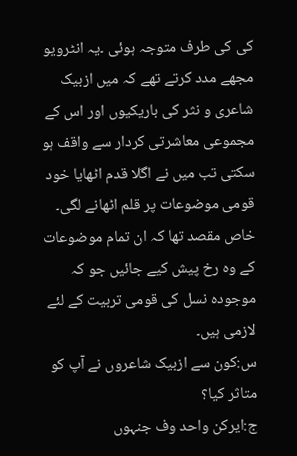کی کی طرف متوجہ ہوئی ۔یہ انٹرویو مجھے مدد کرتے تھے کہ میں ازبیک شاعری و نثر کی باریکیوں اور اس کے مجموعی معاشرتی کردار سے واقف ہو سکتی تب میں نے اگلا قدم اٹھایا خود قومی موضوعات پر قلم اٹھانے لگی۔ خاص مقصد تھا کہ ان تمام موضوعات کے وہ رخ پیش کیے جائیں جو کہ موجودہ نسل کی قومی تربیت کے لئے لازمی ہیں۔
س:کون سے ازبیک شاعروں نے آپ کو متاثر کیا؟
ج:ایرکن واحد وف جنہوں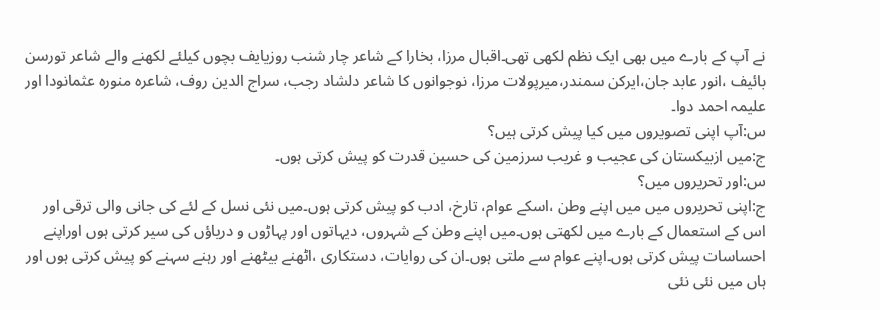نے آپ کے بارے میں بھی ایک نظم لکھی تھی۔اقبال مرزا، بخارا کے شاعر چار شنب روزیایف بچوں کیلئے لکھنے والے شاعر تورسن بائیف ،انور عابد جان،ایرکن سمندر،میرپولات مرزا، نوجوانوں کا شاعر دلشاد رجب، سراج الدین روف، شاعرہ منورہ عثمانودا اور علیمہ احمد دوا۔
س:آپ اپنی تصویروں میں کیا پیش کرتی ہیں؟
ج:میں ازبیکستان کی عجیب و غریب سرزمین کی حسین قدرت کو پیش کرتی ہوں۔
س:اور تحریروں میں؟
ج:اپنی تحریروں میں میں اپنے وطن ،اسکے عوام، تارخ، ادب کو پیش کرتی ہوں۔میں نئی نسل کے لئے کی جانی والی ترقی اور اس کے استعمال کے بارے میں لکھتی ہوں۔میں اپنے وطن کے شہروں، دیہاتوں اور پہاڑوں و دریاؤں کی سیر کرتی ہوں اوراپنے احساسات پیش کرتی ہوں۔اپنے عوام سے ملتی ہوں۔ان کی روایات، دستکاری ،اٹھنے بیٹھنے اور رہنے سہنے کو پیش کرتی ہوں اور ہاں میں نئی نئی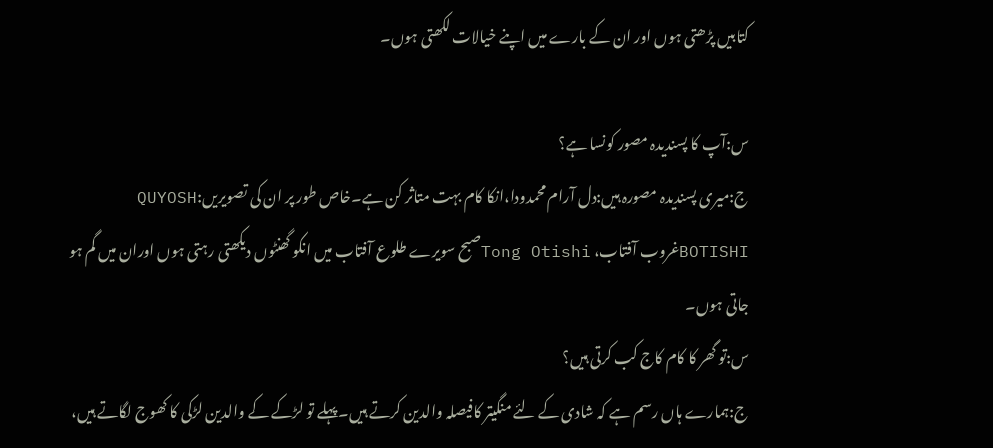کتابیں پڑھتی ہوں اور ان کے بارے میں اپنے خیالات لکھتی ہوں۔

س:آپ کا پسندیدہ مصور کونسا ہے؟
ج:میری پسندیدہ مصورہ ہیں:دل آرام محمدودا،انکا کام بہت متاثر کن ہے۔خاص طور پر ان کی تصویریں:QUYOSH BOTISHIغروب آفتاب، Tong Otishiصبح سویرے طلوع آفتاب میں انکو گھنٹوں دیکھتی رہتی ہوں اوران میں گم ہو جاتی ہوں۔
س:تو گھر کا کام کاج کب کرتی ہیں؟
ج:ہمارے ہاں رسم ہے کہ شادی کے لئے منگیتر کافیصلہ والدین کرتے ہیں۔پہلے تو لڑکے کے والدین لڑکی کا کھوج لگاتے ہیں،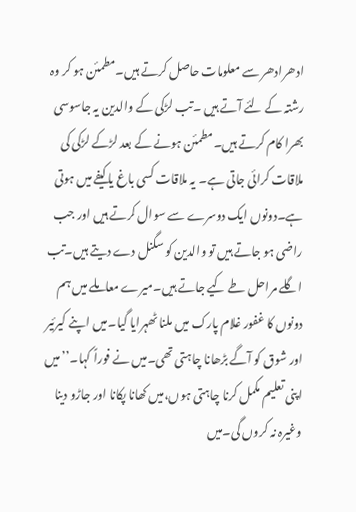ادھرادھر سے معلومات حاصل کرتے ہیں۔مطمئن ہو کر وہ رشتہ کے لئے آتے ہیں ۔تب لڑکی کے والدین یہ جاسوسی بھرا کام کرتے ہیں۔مطمئن ہونے کے بعد لڑکے لڑکی کی ملاقات کرائی جاتی ہے۔ یہ ملاقات کسی باغ یا کیفے میں ہوتی ہے۔دونوں ایک دوسرے سے سوال کرتے ہیں اور جب راضی ہو جاتے ہیں تو والدین کو سگنل دے دیتے ہیں۔تب اگلے مراحل طے کیے جاتے ہیں۔میرے معاملے میں ہم دونوں کا غفور غلام پارک میں ملنا ٹھہرایا گیا۔میں اپنے کیرئیر اور شوق کو آگے بڑھانا چاہتی تھی۔میں نے فوراً کہا۔’’میں اپنی تعلیم مکمل کرنا چاہتی ہوں،میں کھانا پکانا اور جاڑو دینا وغیرہ نہ کروں گی۔میں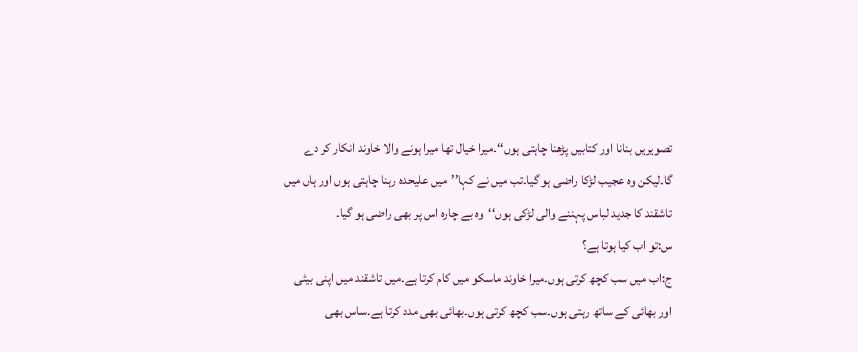تصویریں بنانا اور کتابیں پڑھنا چاہتی ہوں‘‘۔میرا خیال تھا میرا ہونے والا خاوند انکار کر دے گا۔لیکن وہ عجیب لڑکا راضی ہو گیا۔تب میں نے کہا’’میں علیحدہ رہنا چاہتی ہوں اور ہاں میں تاشقند کا جدید لباس پہننے والی لڑکی ہوں‘‘وہ بے چارہ اس پر بھی راضی ہو گیا۔
س:تو اب کیا ہوتا ہے؟
ج:اب میں سب کچھ کرتی ہوں۔میرا خاوند ماسکو میں کام کرتا ہے۔میں تاشقند میں اپنی بیٹی اور بھائی کے ساتھ رہتی ہوں۔سب کچھ کرتی ہوں۔بھائی بھی مدد کرتا ہے۔ساس بھی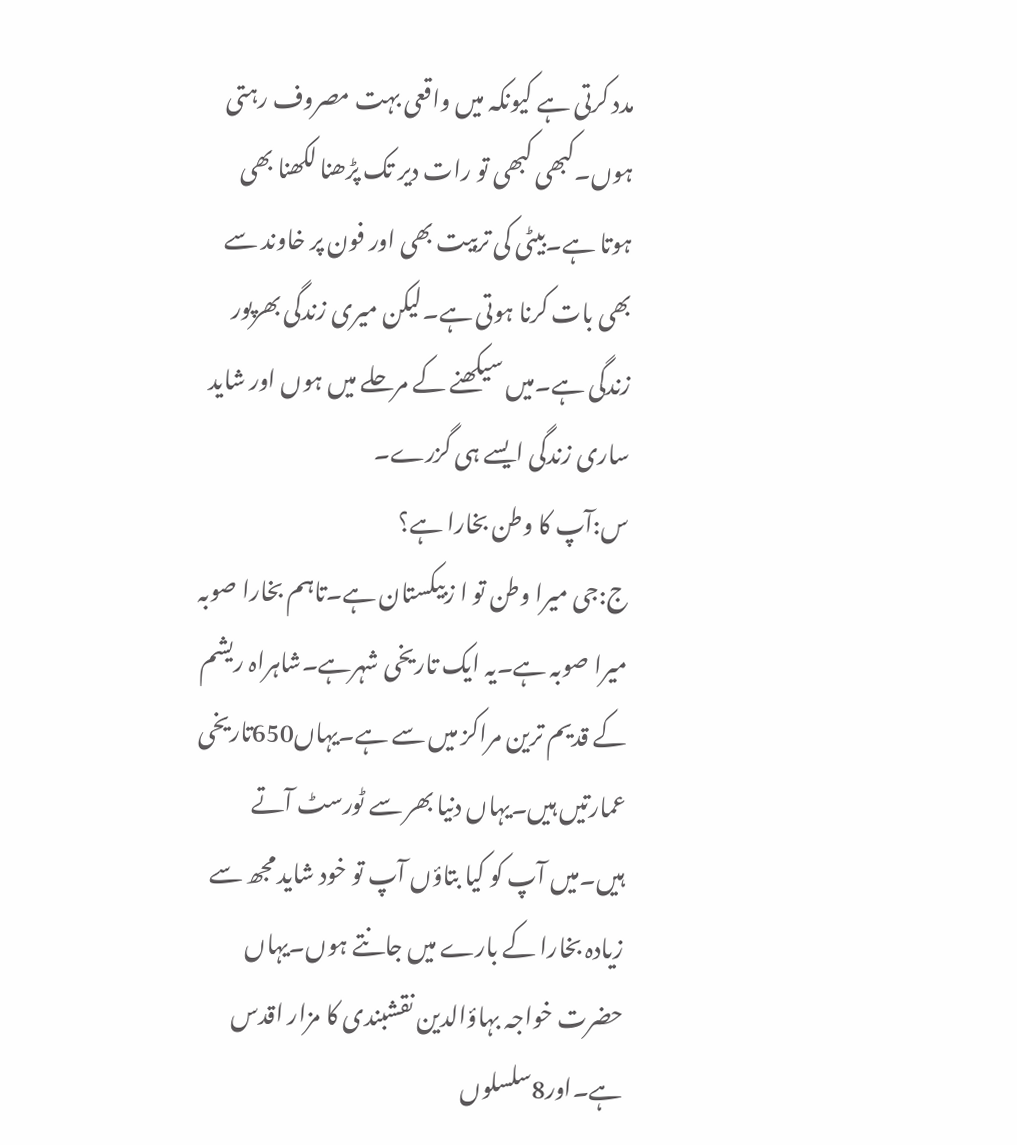مدد کرتی ہے کیونکہ میں واقعی بہت مصروف رہتی ہوں۔کبھی کبھی تو رات دیر تک پڑھنا لکھنا بھی ہوتا ہے۔بیٹی کی تربیت بھی اور فون پر خاوند سے بھی بات کرنا ہوتی ہے۔لیکن میری زندگی بھرپور زندگی ہے۔میں سیکھنے کے مرحلے میں ہوں اور شاید ساری زندگی ایسے ہی گزرے۔
س:آپ کا وطن بخارا ہے؟
ج:جی میرا وطن تو ا زبیکستان ہے۔تاہم بخارا صوبہ میرا صوبہ ہے۔یہ ایک تاریخی شہرہے۔شاہراہ ریشم کے قدیم ترین مراکز میں سے ہے۔یہاں650تاریخی عمارتیں ہیں۔یہاں دنیا بھر سے ٹورسٹ آتے ہیں۔میں آپ کو کیا بتاؤں آپ تو خود شاید مجھ سے زیادہ بخارا کے بارے میں جانتے ہوں۔یہاں حضرت خواجہ بہاؤالدین نقشبندی کا مزار اقدس ہے۔اور8سلسلوں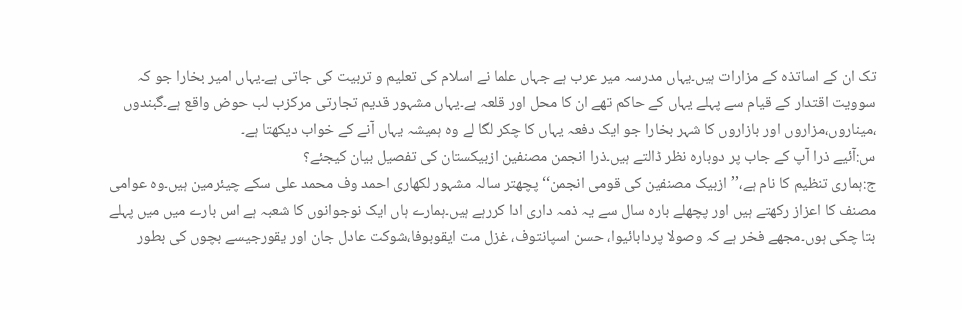تک ان کے اساتذہ کے مزارات ہیں۔یہاں مدرسہ میر عرب ہے جہاں علما نے اسلام کی تعلیم و تربیت کی جاتی ہے۔یہاں امیر بخارا جو کہ سوویت اقتدار کے قیام سے پہلے یہاں کے حاکم تھے ان کا محل اور قلعہ ہے۔یہاں مشہور قدیم تجارتی مرکزب لب حوض واقع ہے۔گبندوں ،میناروں،مزاروں اور بازاروں کا شہر بخارا جو ایک دفعہ یہاں کا چکر لگا لے وہ ہمیشہ یہاں آنے کے خواب دیکھتا ہے۔
س:آئیے ذرا آپ کے جاب پر دوبارہ نظر ڈالتے ہیں۔ذرا انجمن مصنفین ازبیکستان کی تفصیل بیان کیجئے؟
ج:ہماری تنظیم کا نام ہے،’’ازبیک مصنفین کی قومی انجمن‘‘ پچھتر سالہ مشہور لکھاری احمد وف محمد علی سکے چیئرمین ہیں۔وہ عوامی مصنف کا اعزاز رکھتے ہیں اور پچھلے بارہ سال سے یہ ذمہ داری ادا کررہے ہیں۔ہمارے ہاں ایک نوجوانوں کا شعبہ ہے اس بارے میں میں پہلے بتا چکی ہوں۔مجھے فخر ہے کہ وصولا پردابائیوا، حسن اسپانتوف، غزل مت ایقوبوفا،شوکت عادل جان اور یقورجیسے بچوں کی بطور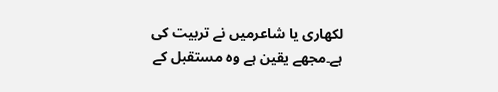لکھاری یا شاعرمیں نے تربیت کی ہے۔مجھے یقین ہے وہ مستقبل کے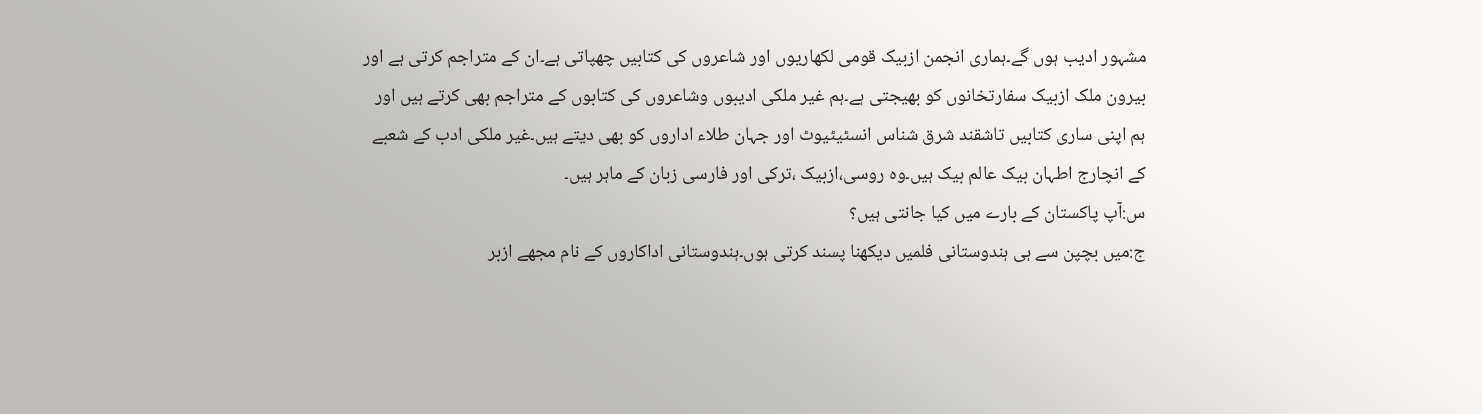مشہور ادیب ہوں گے۔ہماری انجمن ازبیک قومی لکھاریوں اور شاعروں کی کتابیں چھپاتی ہے۔ان کے متراجم کرتی ہے اور بیرون ملک ازبیک سفارتخانوں کو بھیجتی ہے۔ہم غیر ملکی ادیبوں وشاعروں کی کتابوں کے متراجم بھی کرتے ہیں اور ہم اپنی ساری کتابیں تاشقند شرق شناس انسٹیٹیوٹ اور جہان طلاء اداروں کو بھی دیتے ہیں۔غیر ملکی ادب کے شعبے کے انچارج اطہان بیک عالم بیک ہیں۔وہ روسی،ازبیک ،ترکی اور فارسی زبان کے ماہر ہیں۔
س:آپ پاکستان کے بارے میں کیا جانتی ہیں؟
ج:میں بچپن سے ہی ہندوستانی فلمیں دیکھنا پسند کرتی ہوں۔ہندوستانی اداکاروں کے نام مجھے ازبر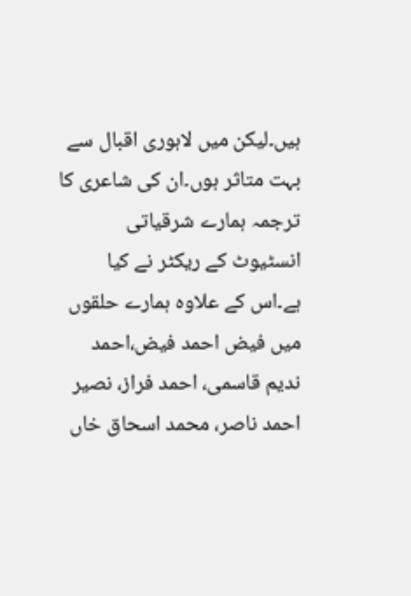ہیں۔لیکن میں لاہوری اقبال سے بہت متاثر ہوں۔ان کی شاعری کا ترجمہ ہمارے شرقیاتی انسٹیوٹ کے ریکٹر نے کیا ہے۔اس کے علاوہ ہمارے حلقوں میں فیض احمد فیض،احمد ندیم قاسمی، احمد فراز، نصیر احمد ناصر، محمد اسحاق خاں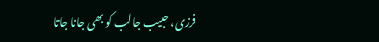فرزی، حبیب جالب کو بھی جانا جاتا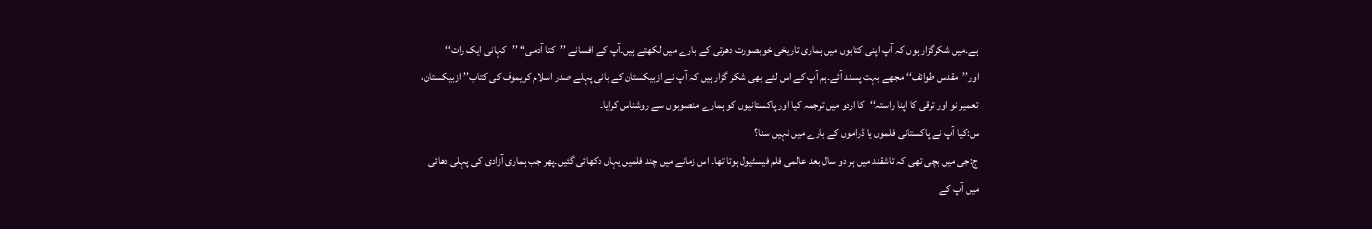ہے۔میں شکرگزار ہوں کہ آپ اپنی کتابوں میں ہماری تاریخی خوبصورت دھرتی کے بارے میں لکھتے ہیں۔آپ کے افسانے ’’کتا آدمی‘‘ ’’کہانی ایک رات‘‘ اور’’مقدس طوائف‘‘ مجھے بہت پسند آئے۔ہم آپ کے اس لئے بھی شکر گزار ہیں کہ آپ نے ازبیکستان کے بانی پہلے صدر اسلام کریموف کی کتاب’’ ازبیکستان، تعمیر نو اور ترقی کا اپنا راستہ‘‘کا اردو میں ترجمہ کیا اور پاکستانیوں کو ہمارے منصوبوں سے روشناس کرایا۔
س:کیا آپ نے پاکستانی فلموں یا ڈراموں کے بارے میں نہیں سنا؟
ج:جی میں بچی تھی کہ تاشقند میں ہر دو سال بعد عالمی فلم فیسٹیول ہوتا تھا۔ اس زمانے میں چند فلمیں یہاں دکھائی گئیں۔پھر جب ہماری آزادی کی پہلی دھائی میں آپ کے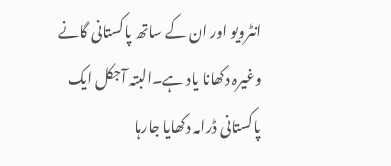انٹرویو اور ان کے ساتھ پاکستانی گانے وغیرہ دکھانا یاد ہے۔البتہ آجکل ایک پاکستانی ڈرامہ دکھایا جارہا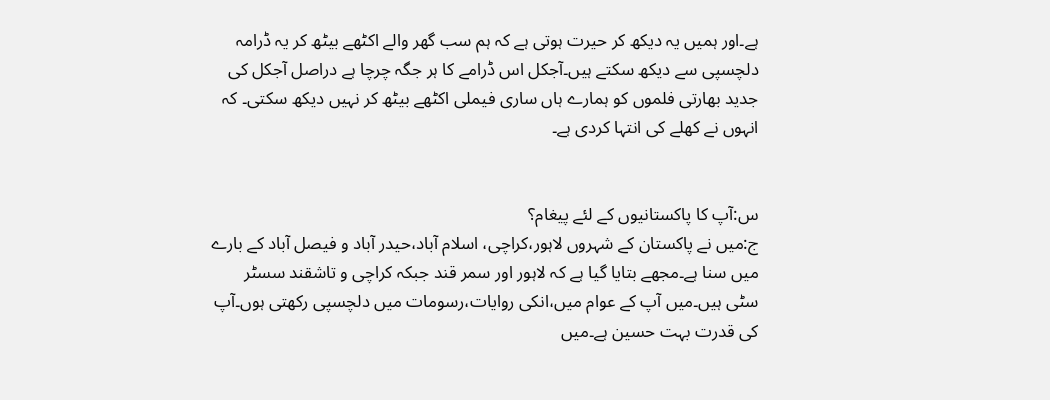ہے۔اور ہمیں یہ دیکھ کر حیرت ہوتی ہے کہ ہم سب گھر والے اکٹھے بیٹھ کر یہ ڈرامہ دلچسپی سے دیکھ سکتے ہیں۔آجکل اس ڈرامے کا ہر جگہ چرچا ہے دراصل آجکل کی جدید بھارتی فلموں کو ہمارے ہاں ساری فیملی اکٹھے بیٹھ کر نہیں دیکھ سکتی۔ کہ انہوں نے کھلے کی انتہا کردی ہے۔


س:آپ کا پاکستانیوں کے لئے پیغام؟
ج:میں نے پاکستان کے شہروں لاہور،کراچی، اسلام آباد،حیدر آباد و فیصل آباد کے بارے میں سنا ہے۔مجھے بتایا گیا ہے کہ لاہور اور سمر قند جبکہ کراچی و تاشقند سسٹر سٹی ہیں۔میں آپ کے عوام میں،انکی روایات،رسومات میں دلچسپی رکھتی ہوں۔آپ کی قدرت بہت حسین ہے۔میں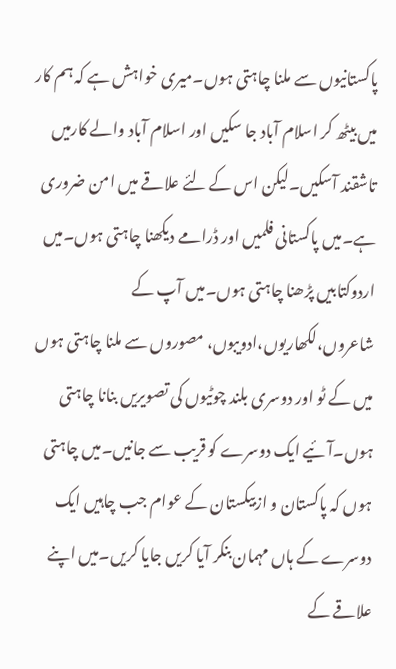پاکستانیوں سے ملنا چاہتی ہوں۔میری خواہش ہے کہ ہم کار میں بیٹھ کر اسلام آباد جا سکیں اور اسلام آباد والے کارمیں تاشقند آسکیں۔لیکن اس کے لئے علاقے میں امن ضروری ہے۔میں پاکستانی فلمیں اور ڈرامے دیکھنا چاہتی ہوں۔میں اردوکتابیں پڑھنا چاہتی ہوں۔میں آپ کے شاعروں،لکھاریوں،ادویبوں، مصوروں سے ملنا چاہتی ہوں میں کے ٹو اور دوسری بلند چوٹیوں کی تصویریں بنانا چاہتی ہوں۔آئیے ایک دوسرے کو قریب سے جانیں۔میں چاہتی ہوں کہ پاکستان و ازبیکستان کے عوام جب چاہیں ایک دوسرے کے ہاں مہمان بنکر آیا کریں جایا کریں۔میں اپنے علاقے کے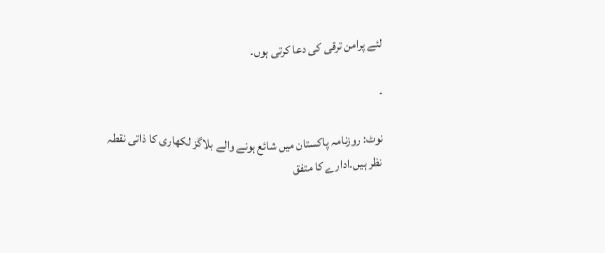لئے پرامن ترقی کی دعا کرتی ہوں۔

۔

نوٹ: روزنامہ پاکستان میں شائع ہونے والے بلاگز لکھاری کا ذاتی نقطہ نظر ہیں۔ادارے کا متفق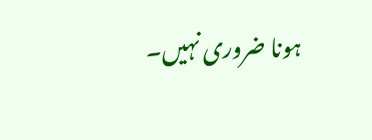ہونا ضروری نہیں۔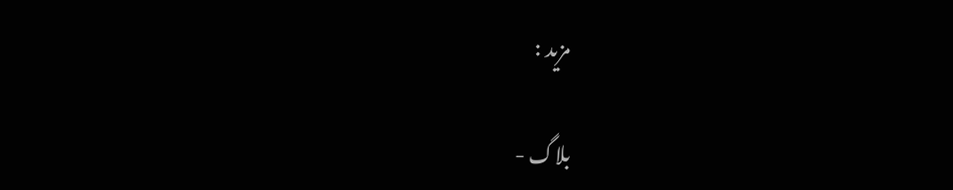مزید :

بلاگ -